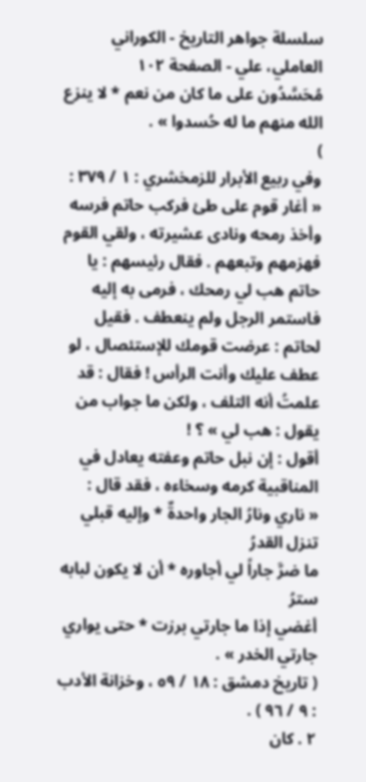سلسلة جواهر التاريخ - الكوراني العاملي، علي - الصفحة ١٠٢
مُحَسَّدُون على ما كان من نعم * لا ينزع الله منهم ما له حُسدوا » .
)
وفي ربيع الأبرار للزمخشري : ١ / ٣٧٩ : « أغار قوم على طئ فركب حاتم فرسه وأخذ رمحه ونادى عشيرته ، ولقي القوم فهزمهم وتبعهم . فقال رئيسهم : يا حاتم هب لي رمحك ، فرمى به إليه فاستمر الرجل ولم ينعطف . فقيل لحاتم : عرضت قومك للإستئصال ، لو عطف عليك وأنت الرأس ! فقال : قد علمتُ أنه التلف ، ولكن ما جواب من يقول : هب لي » ؟ !
أقول : إن نبل حاتم وعفته يعادل في المناقبية كرمه وسخاءه ، فقد قال :
« ناري ونارُ الجار واحدةٌ * وإليه قبلي تنزل القدرُ
ما ضرَّ جاراً لي أجاوره * أن لا يكون لبابه سترُ
أغضي إذا ما جارتي برزت * حتى يواري جارتي الخدر » .
( تاريخ دمشق : ١٨ / ٥٩ ، وخزانة الأدب : ٩ / ٩٦ ) .
٢ . كان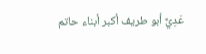عَدِيٌّ أبو طريف أكبر أبناء حاتم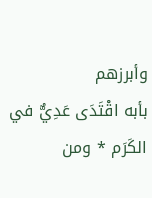وأبرزهم
بأبه اقْتَدَى عَدِيٌّ في الكَرَم * ومن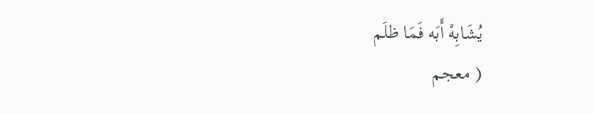يُشَابِهْ أَبَه فَمَا ظلَم
( معجم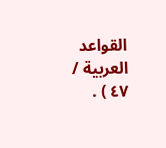القواعد العربية / ٤٧ ) .